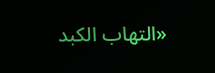«التهاب الكبد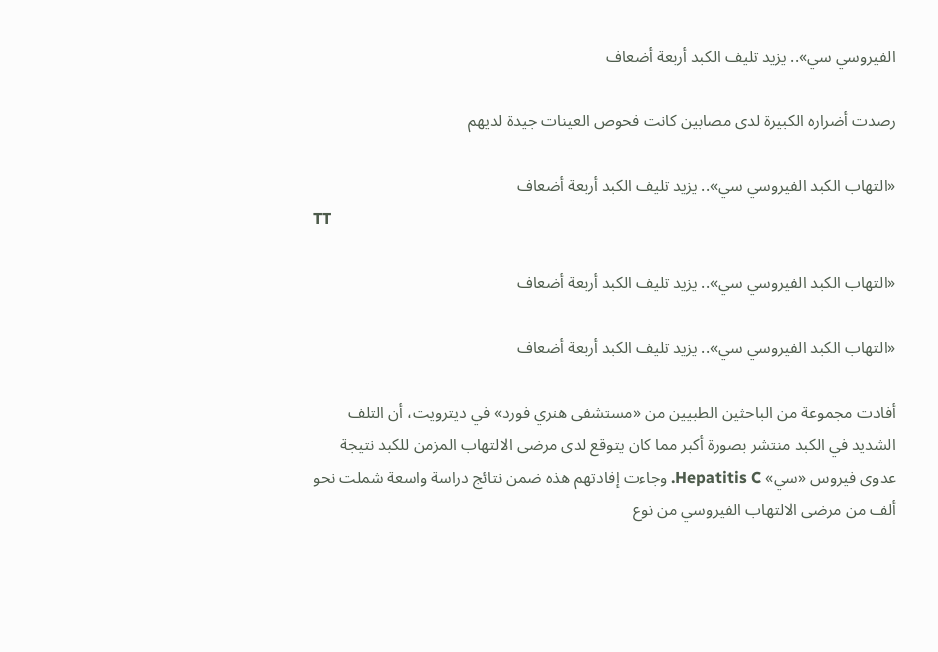الفيروسي سي».. يزيد تليف الكبد أربعة أضعاف

رصدت أضراره الكبيرة لدى مصابين كانت فحوص العينات جيدة لديهم

«التهاب الكبد الفيروسي سي».. يزيد تليف الكبد أربعة أضعاف
TT

«التهاب الكبد الفيروسي سي».. يزيد تليف الكبد أربعة أضعاف

«التهاب الكبد الفيروسي سي».. يزيد تليف الكبد أربعة أضعاف

أفادت مجموعة من الباحثين الطبيين من «مستشفى هنري فورد» في ديترويت، أن التلف الشديد في الكبد منتشر بصورة أكبر مما كان يتوقع لدى مرضى الالتهاب المزمن للكبد نتيجة عدوى فيروس «سي» Hepatitis C. وجاءت إفادتهم هذه ضمن نتائج دراسة واسعة شملت نحو ألف من مرضى الالتهاب الفيروسي من نوع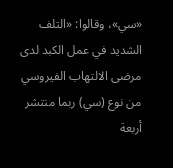«سي»، وقالوا: «التلف الشديد في عمل الكبد لدى مرضى الالتهاب الفيروسي من نوع (سي) ربما منتشر أربعة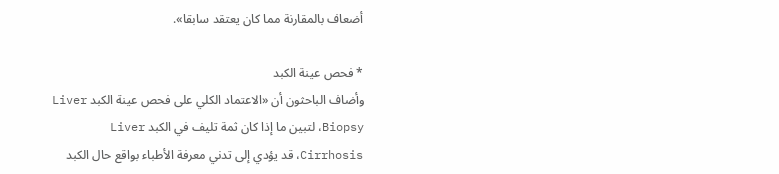أضعاف بالمقارنة مما كان يعتقد سابقا».

* فحص عينة الكبد
وأضاف الباحثون أن «الاعتماد الكلي على فحص عينة الكبد Liver Biopsy، لتبين ما إذا كان ثمة تليف في الكبد Liver Cirrhosis، قد يؤدي إلى تدني معرفة الأطباء بواقع حال الكبد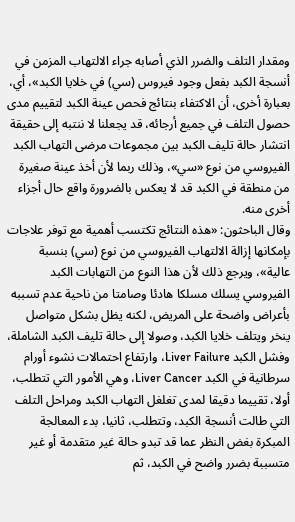ومقدار التلف والضرر الذي أصابه جراء الالتهاب المزمن في أنسجة الكبد بفعل وجود فيروس (سي) في خلايا الكبد»، أي، بعبارة أخرى، أن الاكتفاء بنتائج فحص عينة الكبد لتقييم مدى حصول التلف في جميع أرجائه، قد يجعلنا لا ننتبه إلى حقيقة انتشار حالة تليف الكبد بين مجموعات مرضى التهاب الكبد الفيروسي من نوع «سي»، وذلك ربما لأن أخذ عينة صغيرة من منطقة في الكبد قد لا يعكس بالضرورة واقع حال أجزاء أخرى منه.
وقال الباحثون: «هذه النتائج تكتسب أهمية مع توفر علاجات بإمكانها إزالة الالتهاب الفيروسي من نوع (سي) بنسبة عالية»، ويرجع ذلك لأن هذا النوع من التهابات الكبد الفيروسي يسلك مسلكا هادئا وصامتا من ناحية عدم تسببه بأعراض واضحة على المريض، لكنه يظل بشكل متواصل ينخر ويتلف خلايا الكبد، وصولا إلى حالة تليف الكبد الشاملة، وفشل الكبد Liver Failure، وارتفاع احتمالات نشوء أورام سرطانية في الكبد Liver Cancer، وهي الأمور التي تتطلب، أولا، تقييما دقيقا لمدى تغلغل التهاب الكبد ومراحل التلف التي طالت أنسجة الكبد، وتتطلب، ثانيا، بدء المعالجة المبكرة بغض النظر عما قد تبدو حالة غير متقدمة أو غير متسببة بضرر واضح في الكبد، ثم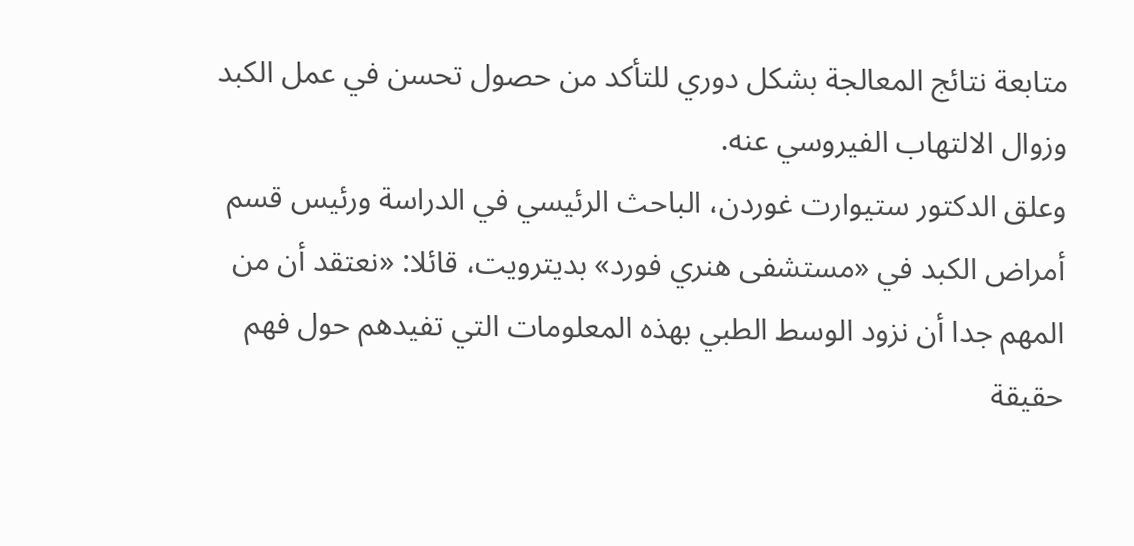متابعة نتائج المعالجة بشكل دوري للتأكد من حصول تحسن في عمل الكبد وزوال الالتهاب الفيروسي عنه.
وعلق الدكتور ستيوارت غوردن، الباحث الرئيسي في الدراسة ورئيس قسم أمراض الكبد في «مستشفى هنري فورد» بديترويت، قائلا: «نعتقد أن من المهم جدا أن نزود الوسط الطبي بهذه المعلومات التي تفيدهم حول فهم حقيقة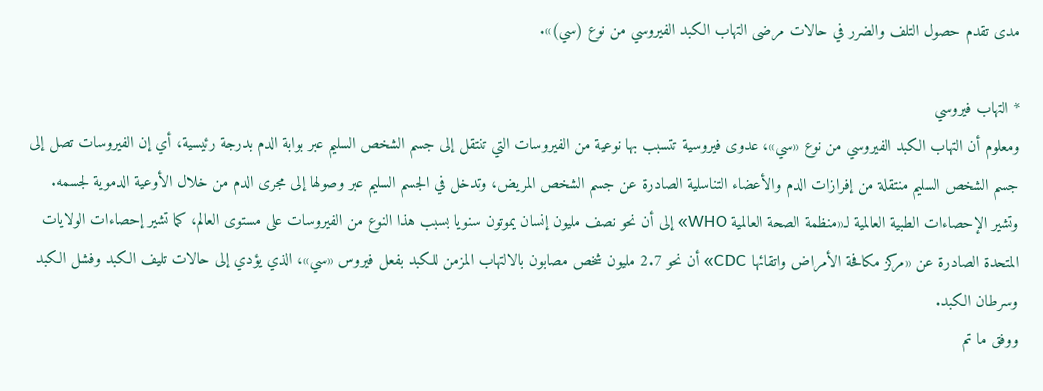مدى تقدم حصول التلف والضرر في حالات مرضى التهاب الكبد الفيروسي من نوع (سي)».

* التهاب فيروسي
ومعلوم أن التهاب الكبد الفيروسي من نوع «سي»، عدوى فيروسية تتسبب بها نوعية من الفيروسات التي تنتقل إلى جسم الشخص السليم عبر بوابة الدم بدرجة رئيسية، أي إن الفيروسات تصل إلى جسم الشخص السليم منتقلة من إفرازات الدم والأعضاء التناسلية الصادرة عن جسم الشخص المريض، وتدخل في الجسم السليم عبر وصولها إلى مجرى الدم من خلال الأوعية الدموية لجسمه. وتشير الإحصاءات الطبية العالمية لـ«منظمة الصحة العالمية WHO» إلى أن نحو نصف مليون إنسان يموتون سنويا بسبب هذا النوع من الفيروسات على مستوى العالم، كما تشير إحصاءات الولايات المتحدة الصادرة عن «مركز مكافحة الأمراض واتقائها CDC» أن نحو 2.7 مليون شخص مصابون بالالتهاب المزمن للكبد بفعل فيروس «سي»، الذي يؤدي إلى حالات تليف الكبد وفشل الكبد وسرطان الكبد.
ووفق ما تم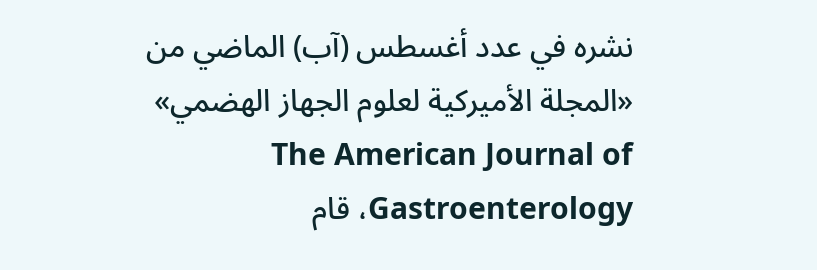نشره في عدد أغسطس (آب) الماضي من «المجلة الأميركية لعلوم الجهاز الهضمي» The American Journal of Gastroenterology، قام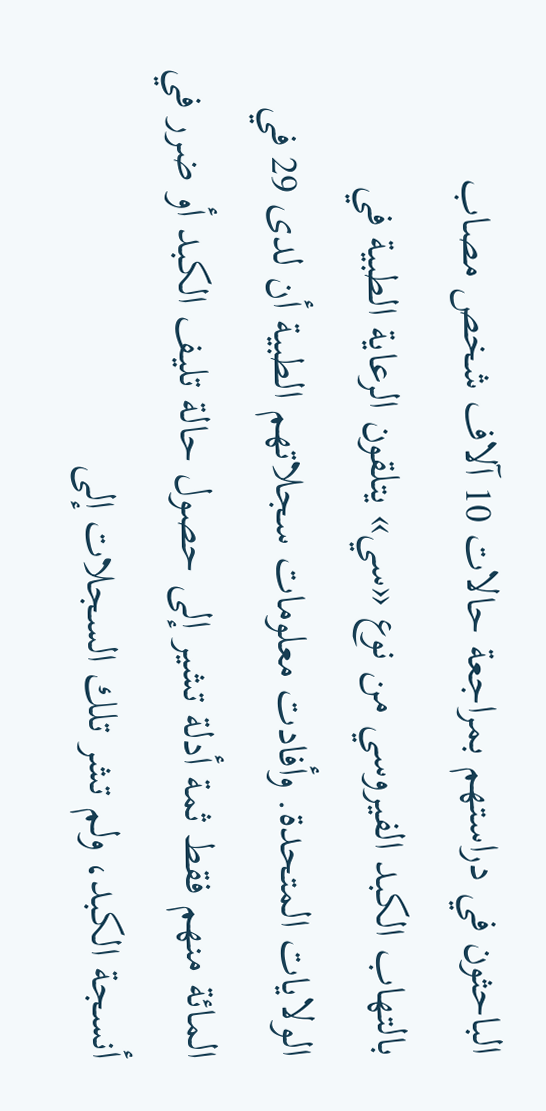الباحثون في دراستهم بمراجعة حالات 10 آلاف شخص مصاب بالتهاب الكبد الفيروسي من نوع «سي» يتلقون الرعاية الطبية في الولايات المتحدة. وأفادت معلومات سجلاتهم الطبية أن لدى 29 في المائة منهم فقط ثمة أدلة تشير إلى حصول حالة تليف الكبد أو ضرر في أنسجة الكبد، ولم تشر تلك السجلات إلى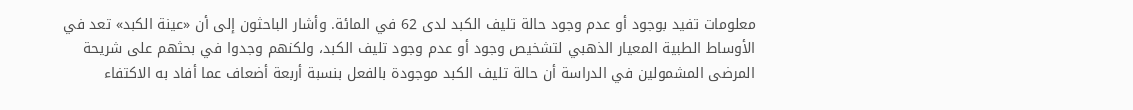معلومات تفيد بوجود أو عدم وجود حالة تليف الكبد لدى 62 في المائة. وأشار الباحثون إلى أن «عينة الكبد» تعد في الأوساط الطبية المعيار الذهبي لتشخيص وجود أو عدم وجود تليف الكبد، ولكنهم وجدوا في بحثهم على شريحة المرضى المشمولين في الدراسة أن حالة تليف الكبد موجودة بالفعل بنسبة أربعة أضعاف عما أفاد به الاكتفاء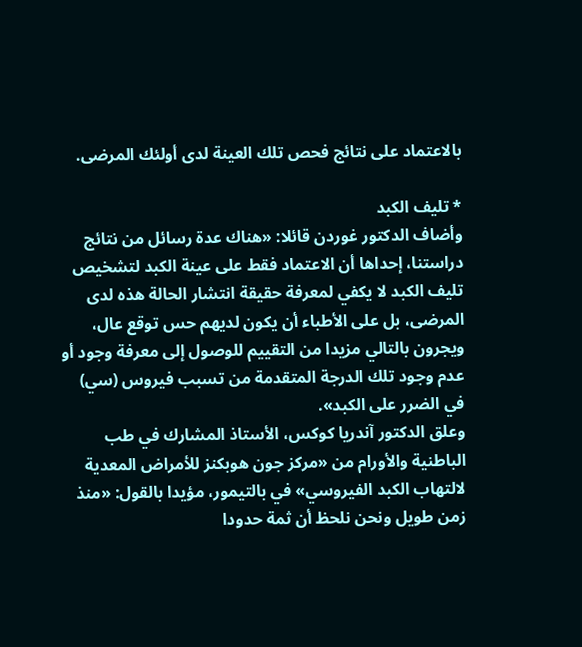بالاعتماد على نتائج فحص تلك العينة لدى أولئك المرضى.

* تليف الكبد
وأضاف الدكتور غوردن قائلا: «هناك عدة رسائل من نتائج دراستنا، إحداها أن الاعتماد فقط على عينة الكبد لتشخيص تليف الكبد لا يكفي لمعرفة حقيقة انتشار الحالة هذه لدى المرضى، بل على الأطباء أن يكون لديهم حس توقع عال، ويجرون بالتالي مزيدا من التقييم للوصول إلى معرفة وجود أو عدم وجود تلك الدرجة المتقدمة من تسبب فيروس (سي) في الضرر على الكبد».
وعلق الدكتور آندريا كوكس، الأستاذ المشارك في طب الباطنية والأورام من «مركز جون هوبكنز للأمراض المعدية لالتهاب الكبد الفيروسي» في بالتيمور، مؤيدا بالقول: «منذ زمن طويل ونحن نلحظ أن ثمة حدودا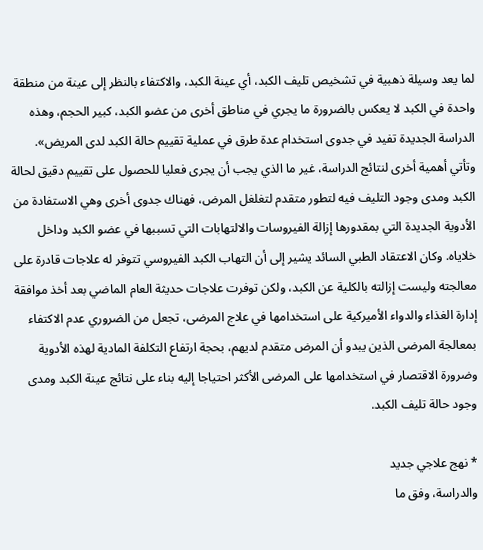لما يعد وسيلة ذهبية في تشخيص تليف الكبد، أي عينة الكبد، والاكتفاء بالنظر إلى عينة من منطقة واحدة في الكبد لا يعكس بالضرورة ما يجري في مناطق أخرى من عضو الكبد، كبير الحجم، وهذه الدراسة الجديدة تفيد في جدوى استخدام عدة طرق في عملية تقييم حالة الكبد لدى المريض».
وتأتي أهمية أخرى لنتائج الدراسة، غير ما الذي يجب أن يجرى فعليا للحصول على تقييم دقيق لحالة الكبد ومدى وجود التليف فيه لتطور متقدم لتغلغل المرض، فهناك جدوى أخرى وهي الاستفادة من الأدوية الجديدة التي بمقدورها إزالة الفيروسات والالتهابات التي تسببها في عضو الكبد وداخل خلاياه. وكان الاعتقاد الطبي السائد يشير إلى أن التهاب الكبد الفيروسي تتوفر له علاجات قادرة على معالجته وليست إزالته بالكلية عن الكبد، ولكن توفرت علاجات حديثة العام الماضي بعد أخذ موافقة إدارة الغذاء والدواء الأميركية على استخدامها في علاج المرضى، تجعل من الضروري عدم الاكتفاء بمعالجة المرضى الذين يبدو أن المرض متقدم لديهم، بحجة ارتفاع التكلفة المادية لهذه الأدوية وضرورة الاقتصار في استخدامها على المرضى الأكثر احتياجا إليه بناء على نتائج عينة الكبد ومدى وجود حالة تليف الكبد.

* نهج علاجي جديد
والدراسة، وفق ما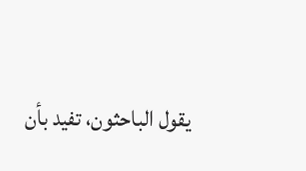يقول الباحثون، تفيد بأن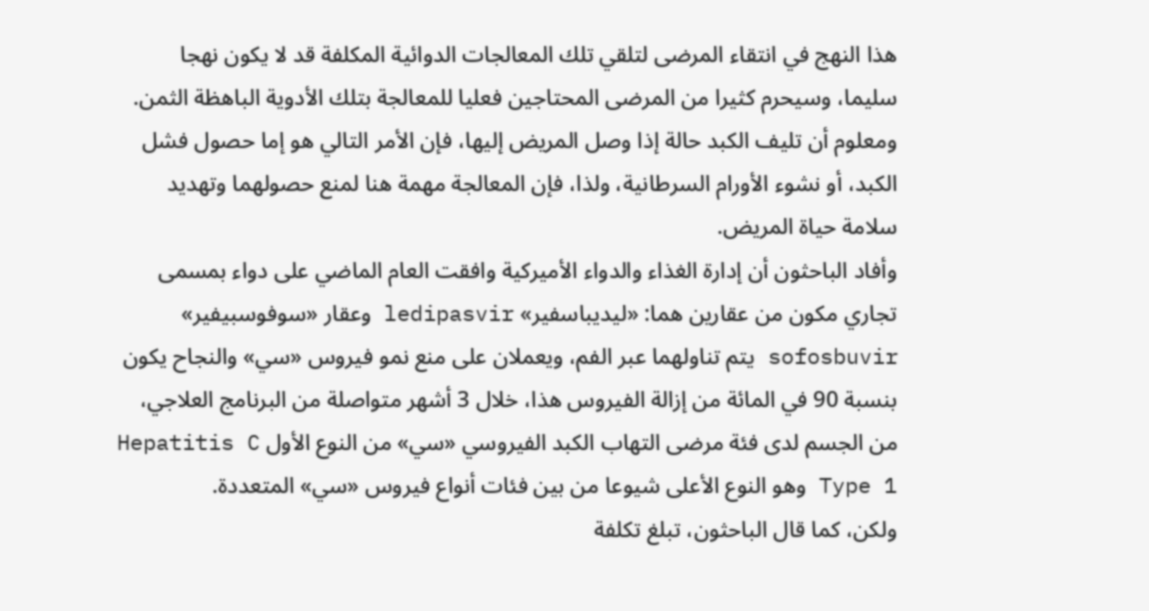هذا النهج في انتقاء المرضى لتلقي تلك المعالجات الدوائية المكلفة قد لا يكون نهجا سليما، وسيحرم كثيرا من المرضى المحتاجين فعليا للمعالجة بتلك الأدوية الباهظة الثمن. ومعلوم أن تليف الكبد حالة إذا وصل المريض إليها، فإن الأمر التالي هو إما حصول فشل الكبد، أو نشوء الأورام السرطانية، ولذا، فإن المعالجة مهمة هنا لمنع حصولهما وتهديد سلامة حياة المريض.
وأفاد الباحثون أن إدارة الغذاء والدواء الأميركية وافقت العام الماضي على دواء بمسمى تجاري مكون من عقارين هما: «ليديباسفير» ledipasvir وعقار «سوفوسبيفير» sofosbuvir يتم تناولهما عبر الفم، ويعملان على منع نمو فيروس «سي» والنجاح يكون بنسبة 90 في المائة من إزالة الفيروس هذا، خلال 3 أشهر متواصلة من البرنامج العلاجي، من الجسم لدى فئة مرضى التهاب الكبد الفيروسي «سي» من النوع الأول Hepatitis C Type 1 وهو النوع الأعلى شيوعا من بين فئات أنواع فيروس «سي» المتعددة.
ولكن، كما قال الباحثون، تبلغ تكلفة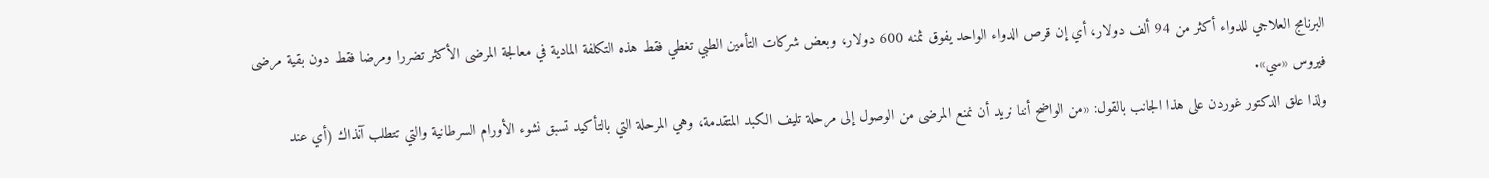البرنامج العلاجي للدواء أكثر من 94 ألف دولار، أي إن قرص الدواء الواحد يفوق ثمنه 600 دولار، وبعض شركات التأمين الطبي تغطي فقط هذه التكلفة المادية في معالجة المرضى الأكثر تضررا ومرضا فقط دون بقية مرضى فيروس «سي».
ولذا علق الدكتور غوردن على هذا الجانب بالقول: «من الواضح أننا نريد أن نمنع المرضى من الوصول إلى مرحلة تليف الكبد المتقدمة، وهي المرحلة التي بالتأكيد تسبق نشوء الأورام السرطانية والتي تتطلب آنذاك (أي عند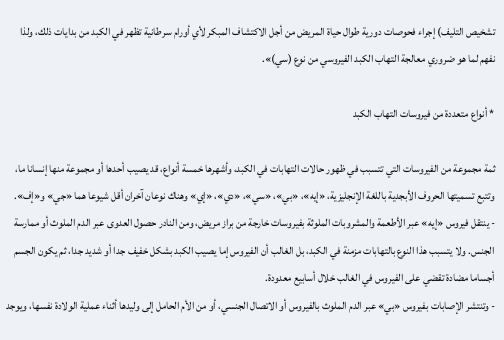تشخيص التليف) إجراء فحوصات دورية طوال حياة المريض من أجل الاكتشاف المبكر لأي أورام سرطانية تظهر في الكبد من بدايات ذلك، ولذا نفهم لما هو ضروري معالجة التهاب الكبد الفيروسي من نوع (سي)».

* أنواع متعددة من فيروسات التهاب الكبد

ثمة مجموعة من الفيروسات التي تتسبب في ظهور حالات التهابات في الكبد، وأشهرها خمسة أنواع، قد يصيب أحدها أو مجموعة منها إنسانا ما، وتتبع تسميتها الحروف الأبجدية باللغة الإنجليزية، «إيه»، «بي»، «سي»، «دي»، «إي» وهناك نوعان آخران أقل شيوعا هما «جي» و«إف».
- ينتقل فيروس «إيه» عبر الأطعمة والمشروبات الملوثة بفيروسات خارجة من براز مريض، ومن النادر حصول العدوى عبر الدم الملوث أو ممارسة الجنس. ولا يتسبب هذا النوع بالتهابات مزمنة في الكبد، بل الغالب أن الفيروس إما يصيب الكبد بشكل خفيف جدا أو شديد جدا، ثم يكون الجسم أجساما مضادة تقضي على الفيروس في الغالب خلال أسابيع معدودة.
- وتنتشر الإصابات بفيروس «بي» عبر الدم الملوث بالفيروس أو الاتصال الجنسي، أو من الأم الحامل إلى وليدها أثناء عملية الولادة نفسها، ويوجد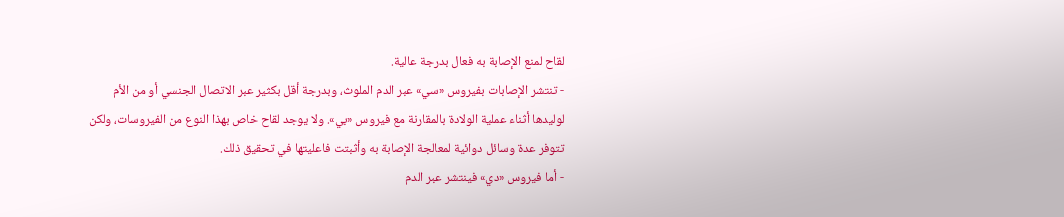لقاح لمنع الإصابة به فعال بدرجة عالية.
- تنتشر الإصابات بفيروس «سي» عبر الدم الملوث، وبدرجة أقل بكثير عبر الاتصال الجنسي أو من الأم لوليدها أثناء عملية الولادة بالمقارنة مع فيروس «بي». ولا يوجد لقاح خاص بهذا النوع من الفيروسات، ولكن تتوفر عدة وسائل دوائية لمعالجة الإصابة به وأثبتت فاعليتها في تحقيق ذلك.
- أما فيروس «دي» فينتشر عبر الدم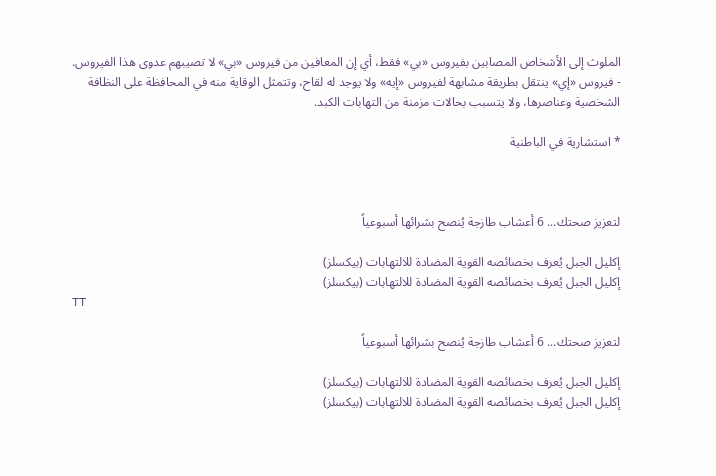الملوث إلى الأشخاص المصابين بفيروس «بي» فقط، أي إن المعافين من فيروس «بي» لا تصيبهم عدوى هذا الفيروس.
- فيروس «إي» ينتقل بطريقة مشابهة لفيروس «إيه» ولا يوجد له لقاح، وتتمثل الوقاية منه في المحافظة على النظافة الشخصية وعناصرها، ولا يتسبب بحالات مزمنة من التهابات الكبد.

* استشارية في الباطنية



لتعزيز صحتك... 6 أعشاب طازجة يُنصح بشرائها أسبوعياً

إكليل الجبل يُعرف بخصائصه القوية المضادة للالتهابات (بيكسلز)
إكليل الجبل يُعرف بخصائصه القوية المضادة للالتهابات (بيكسلز)
TT

لتعزيز صحتك... 6 أعشاب طازجة يُنصح بشرائها أسبوعياً

إكليل الجبل يُعرف بخصائصه القوية المضادة للالتهابات (بيكسلز)
إكليل الجبل يُعرف بخصائصه القوية المضادة للالتهابات (بيكسلز)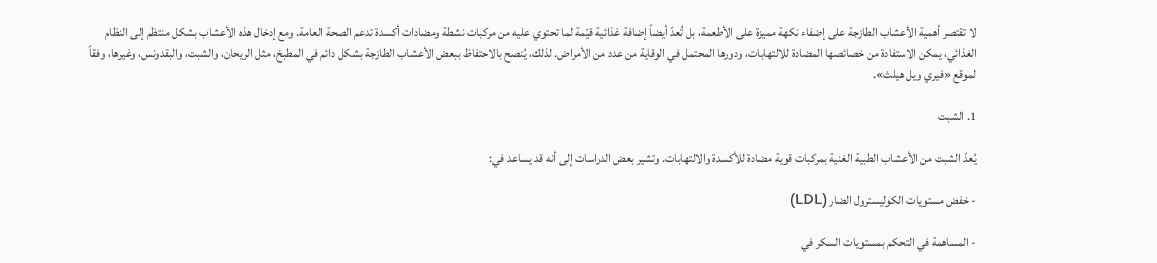لا تقتصر أهمية الأعشاب الطازجة على إضفاء نكهة مميزة على الأطعمة، بل تُعدّ أيضاً إضافة غذائية قيّمة لما تحتوي عليه من مركبات نشطة ومضادات أكسدة تدعم الصحة العامة. ومع إدخال هذه الأعشاب بشكل منتظم إلى النظام الغذائي، يمكن الاستفادة من خصائصها المضادة للالتهابات، ودورها المحتمل في الوقاية من عدد من الأمراض. لذلك، يُنصح بالاحتفاظ ببعض الأعشاب الطازجة بشكل دائم في المطبخ، مثل الريحان، والشبت، والبقدونس، وغيرها، وفقاً لموقع «فيري ويل هيلث».

1. الشبت

يُعدّ الشبت من الأعشاب الطبية الغنية بمركبات قوية مضادة للأكسدة والالتهابات. وتشير بعض الدراسات إلى أنه قد يساعد في:

- خفض مستويات الكوليسترول الضار (LDL)

- المساهمة في التحكم بمستويات السكر في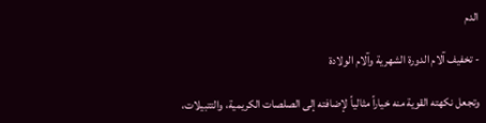الدم

- تخفيف آلام الدورة الشهرية وآلام الولادة

وتجعل نكهته القوية منه خياراً مثالياً لإضافته إلى الصلصات الكريمية، والتتبيلات،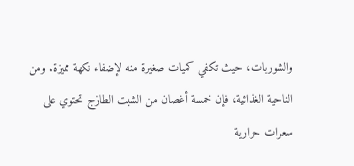والشوربات، حيث تكفي كميات صغيرة منه لإضفاء نكهة مميزة. ومن الناحية الغذائية، فإن خمسة أغصان من الشبت الطازج تحتوي على سعرات حرارية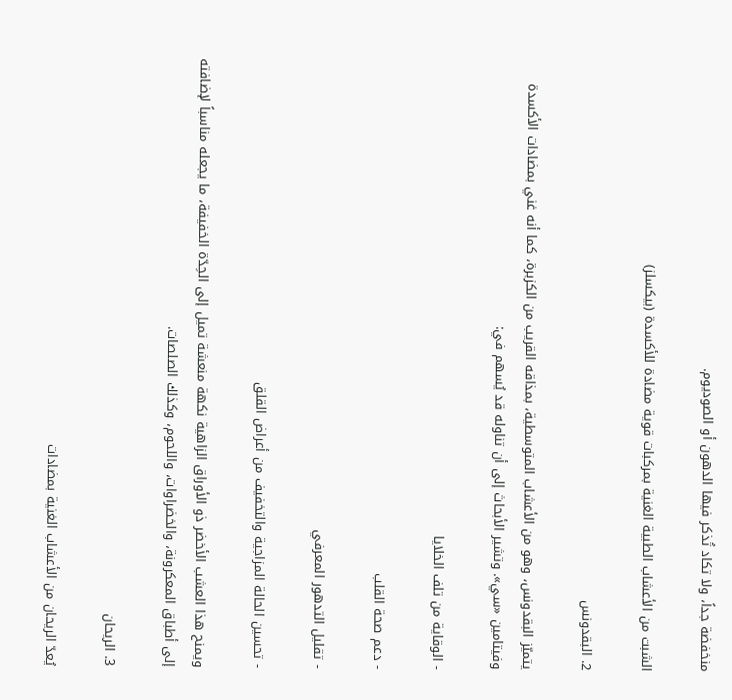منخفضة جداً، ولا تكاد تُذكر فيها الدهون أو الصوديوم.

الشبت من الأعشاب الطبية الغنية بمركبات قوية مضادة للأكسدة (بيكسلز)

2. البقدونس

يتميّز البقدونس، وهو من الأعشاب المتوسطية، بمذاقه القريب من الكزبرة، كما أنه غني بمضادات الأكسدة وفيتامين «سي». وتشير الأبحاث إلى أن تناوله قد يُسهم في:

- الوقاية من تلف الخلايا

- دعم صحة القلب

- تقليل التدهور المعرفي

- تحسين الحالة المزاجية والتخفيف من أعراض القلق

ويمنح هذا العشب الأخضر ذو الأوراق الزاهية نكهة منعشة تميل إلى الحِدّة الخفيفة، ما يجعله مناسباً لإضافته إلى أطباق المعكرونة، والخضراوات، واللحوم، وكذلك الصلصات.

3. الريحان

يُعدّ الريحان من الأعشاب الغنية بمضادات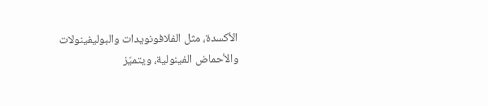الأكسدة، مثل الفلافونويدات والبوليفينولات والأحماض الفينولية، ويتميّز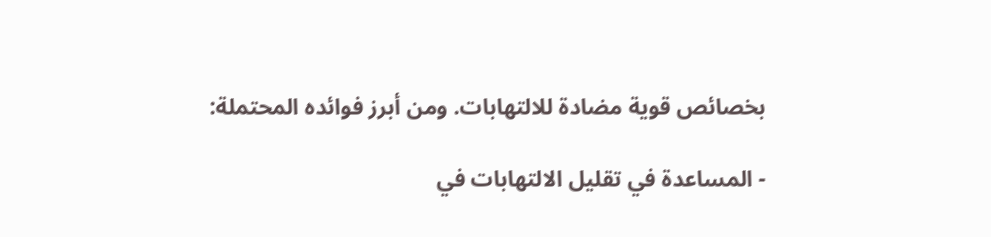بخصائص قوية مضادة للالتهابات. ومن أبرز فوائده المحتملة:

- المساعدة في تقليل الالتهابات في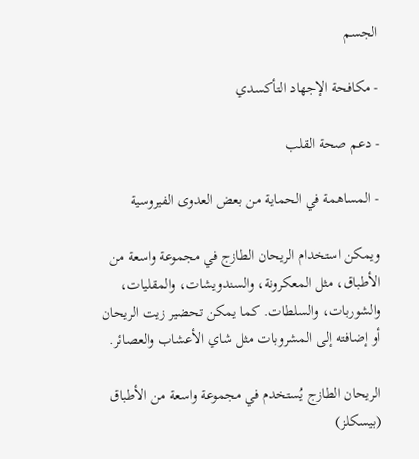الجسم

- مكافحة الإجهاد التأكسدي

- دعم صحة القلب

- المساهمة في الحماية من بعض العدوى الفيروسية

ويمكن استخدام الريحان الطازج في مجموعة واسعة من الأطباق، مثل المعكرونة، والسندويشات، والمقليات، والشوربات، والسلطات. كما يمكن تحضير زيت الريحان أو إضافته إلى المشروبات مثل شاي الأعشاب والعصائر.

الريحان الطازج يُستخدم في مجموعة واسعة من الأطباق (بيسكلز)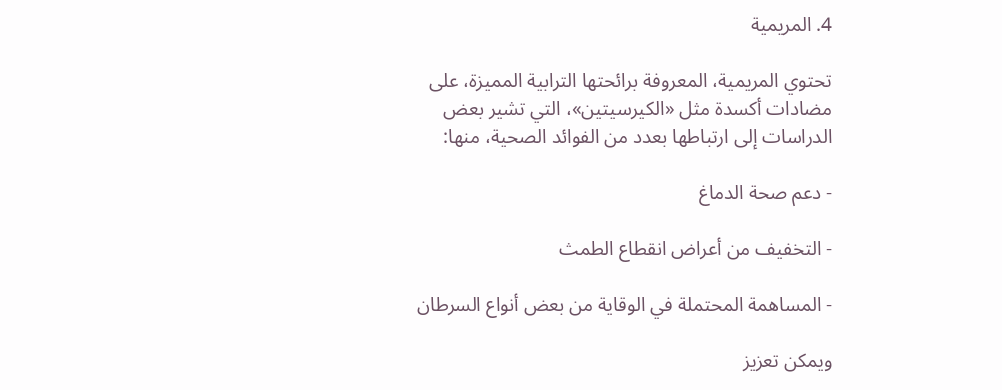4. المريمية

تحتوي المريمية، المعروفة برائحتها الترابية المميزة، على مضادات أكسدة مثل «الكيرسيتين»، التي تشير بعض الدراسات إلى ارتباطها بعدد من الفوائد الصحية، منها:

- دعم صحة الدماغ

- التخفيف من أعراض انقطاع الطمث

- المساهمة المحتملة في الوقاية من بعض أنواع السرطان

ويمكن تعزيز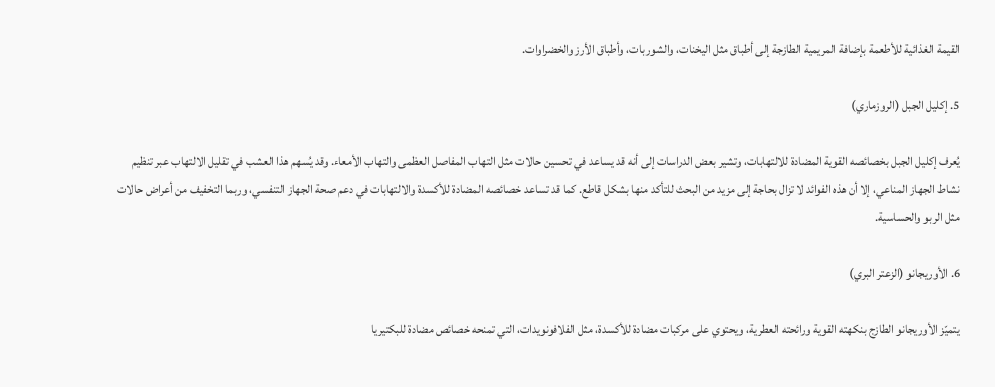القيمة الغذائية للأطعمة بإضافة المريمية الطازجة إلى أطباق مثل اليخنات، والشوربات، وأطباق الأرز والخضراوات.

5. إكليل الجبل (الروزماري)

يُعرف إكليل الجبل بخصائصه القوية المضادة للالتهابات، وتشير بعض الدراسات إلى أنه قد يساعد في تحسين حالات مثل التهاب المفاصل العظمى والتهاب الأمعاء. وقد يُسهم هذا العشب في تقليل الالتهاب عبر تنظيم نشاط الجهاز المناعي، إلا أن هذه الفوائد لا تزال بحاجة إلى مزيد من البحث للتأكد منها بشكل قاطع. كما قد تساعد خصائصه المضادة للأكسدة والالتهابات في دعم صحة الجهاز التنفسي، وربما التخفيف من أعراض حالات مثل الربو والحساسية.

6. الأوريجانو (الزعتر البري)

يتميّز الأوريجانو الطازج بنكهته القوية ورائحته العطرية، ويحتوي على مركبات مضادة للأكسدة، مثل الفلافونويدات، التي تمنحه خصائص مضادة للبكتيريا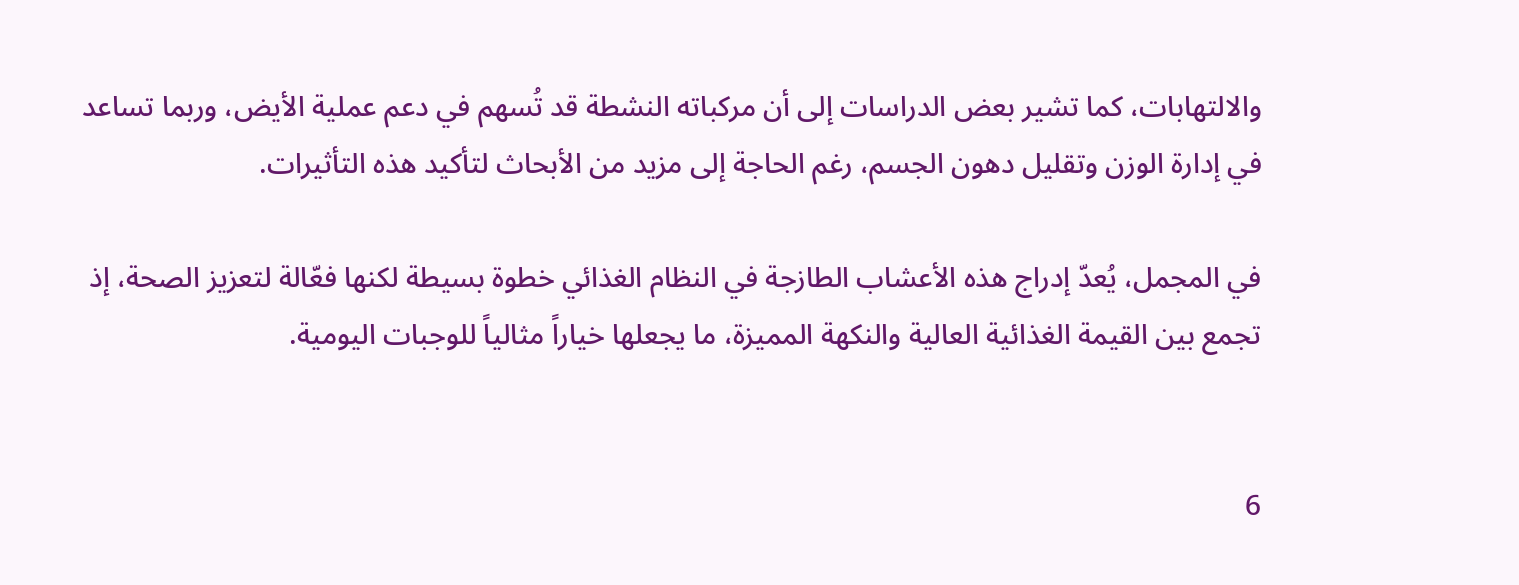والالتهابات، كما تشير بعض الدراسات إلى أن مركباته النشطة قد تُسهم في دعم عملية الأيض، وربما تساعد في إدارة الوزن وتقليل دهون الجسم، رغم الحاجة إلى مزيد من الأبحاث لتأكيد هذه التأثيرات.

في المجمل، يُعدّ إدراج هذه الأعشاب الطازجة في النظام الغذائي خطوة بسيطة لكنها فعّالة لتعزيز الصحة، إذ تجمع بين القيمة الغذائية العالية والنكهة المميزة، ما يجعلها خياراً مثالياً للوجبات اليومية.


6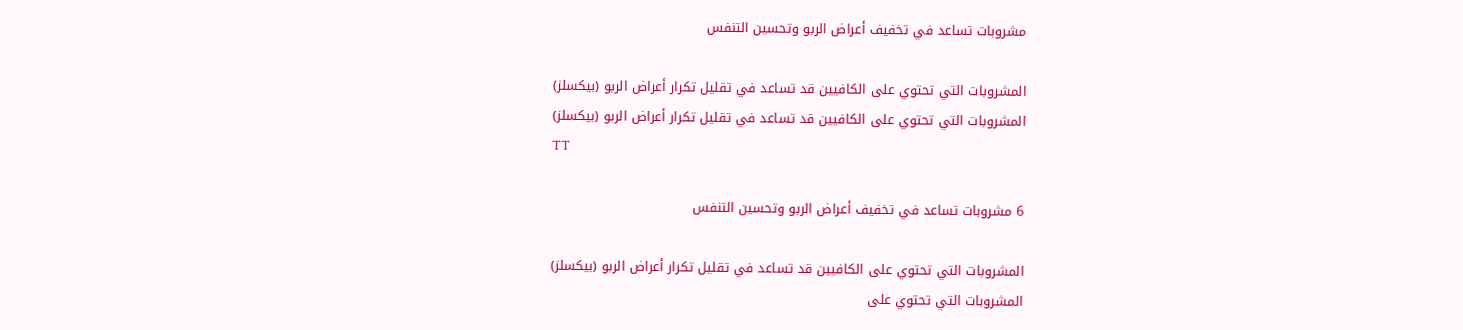مشروبات تساعد في تخفيف أعراض الربو وتحسين التنفس

المشروبات التي تحتوي على الكافيين قد تساعد في تقليل تكرار أعراض الربو (بيكسلز)
المشروبات التي تحتوي على الكافيين قد تساعد في تقليل تكرار أعراض الربو (بيكسلز)
TT

6 مشروبات تساعد في تخفيف أعراض الربو وتحسين التنفس

المشروبات التي تحتوي على الكافيين قد تساعد في تقليل تكرار أعراض الربو (بيكسلز)
المشروبات التي تحتوي على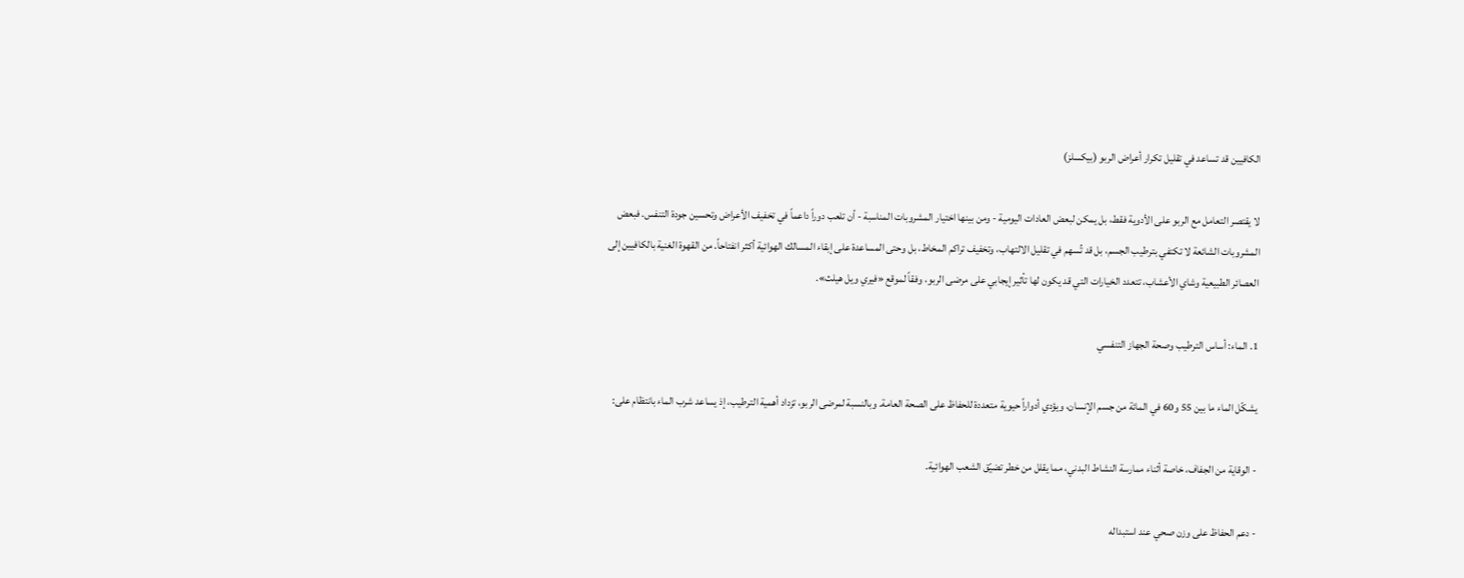الكافيين قد تساعد في تقليل تكرار أعراض الربو (بيكسلز)

لا يقتصر التعامل مع الربو على الأدوية فقط، بل يمكن لبعض العادات اليومية - ومن بينها اختيار المشروبات المناسبة - أن تلعب دوراً داعماً في تخفيف الأعراض وتحسين جودة التنفس. فبعض المشروبات الشائعة لا تكتفي بترطيب الجسم، بل قد تُسهم في تقليل الالتهاب، وتخفيف تراكم المخاط، بل وحتى المساعدة على إبقاء المسالك الهوائية أكثر انفتاحاً. من القهوة الغنية بالكافيين إلى العصائر الطبيعية وشاي الأعشاب، تتعدد الخيارات التي قد يكون لها تأثير إيجابي على مرضى الربو، وفقاً لموقع «فيري ويل هيلث».

1. الماء: أساس الترطيب وصحة الجهاز التنفسي

يشكّل الماء ما بين 55 و60 في المائة من جسم الإنسان، ويؤدي أدواراً حيوية متعددة للحفاظ على الصحة العامة. وبالنسبة لمرضى الربو، تزداد أهمية الترطيب، إذ يساعد شرب الماء بانتظام على:

- الوقاية من الجفاف، خاصة أثناء ممارسة النشاط البدني، مما يقلل من خطر تضيّق الشعب الهوائية.

- دعم الحفاظ على وزن صحي عند استبداله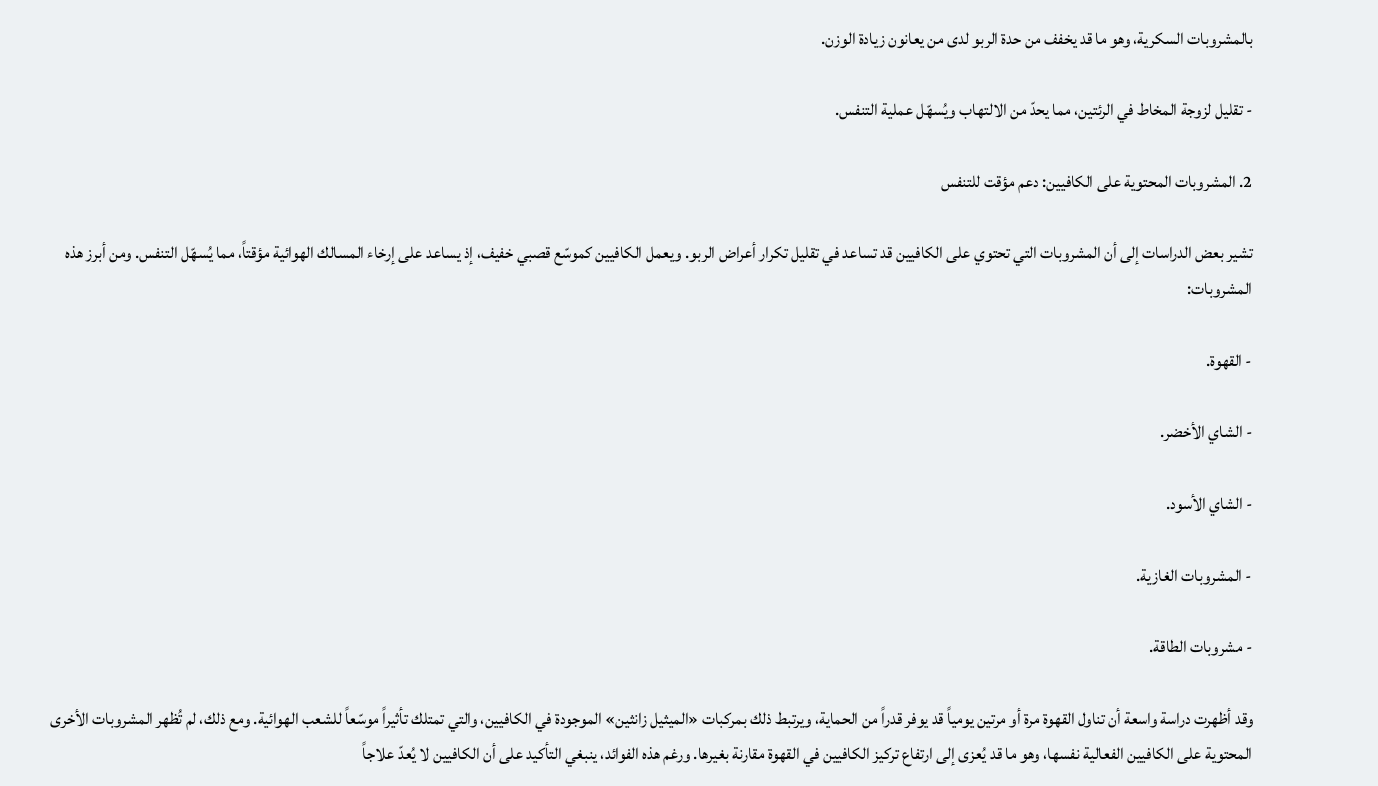بالمشروبات السكرية، وهو ما قد يخفف من حدة الربو لدى من يعانون زيادة الوزن.

- تقليل لزوجة المخاط في الرئتين، مما يحدّ من الالتهاب ويُسهّل عملية التنفس.

2. المشروبات المحتوية على الكافيين: دعم مؤقت للتنفس

تشير بعض الدراسات إلى أن المشروبات التي تحتوي على الكافيين قد تساعد في تقليل تكرار أعراض الربو. ويعمل الكافيين كموسّع قصبي خفيف، إذ يساعد على إرخاء المسالك الهوائية مؤقتاً، مما يُسهّل التنفس. ومن أبرز هذه المشروبات:

- القهوة.

- الشاي الأخضر.

- الشاي الأسود.

- المشروبات الغازية.

- مشروبات الطاقة.

وقد أظهرت دراسة واسعة أن تناول القهوة مرة أو مرتين يومياً قد يوفر قدراً من الحماية، ويرتبط ذلك بمركبات «الميثيل زانثين» الموجودة في الكافيين، والتي تمتلك تأثيراً موسّعاً للشعب الهوائية. ومع ذلك، لم تُظهر المشروبات الأخرى المحتوية على الكافيين الفعالية نفسها، وهو ما قد يُعزى إلى ارتفاع تركيز الكافيين في القهوة مقارنة بغيرها. ورغم هذه الفوائد، ينبغي التأكيد على أن الكافيين لا يُعدّ علاجاً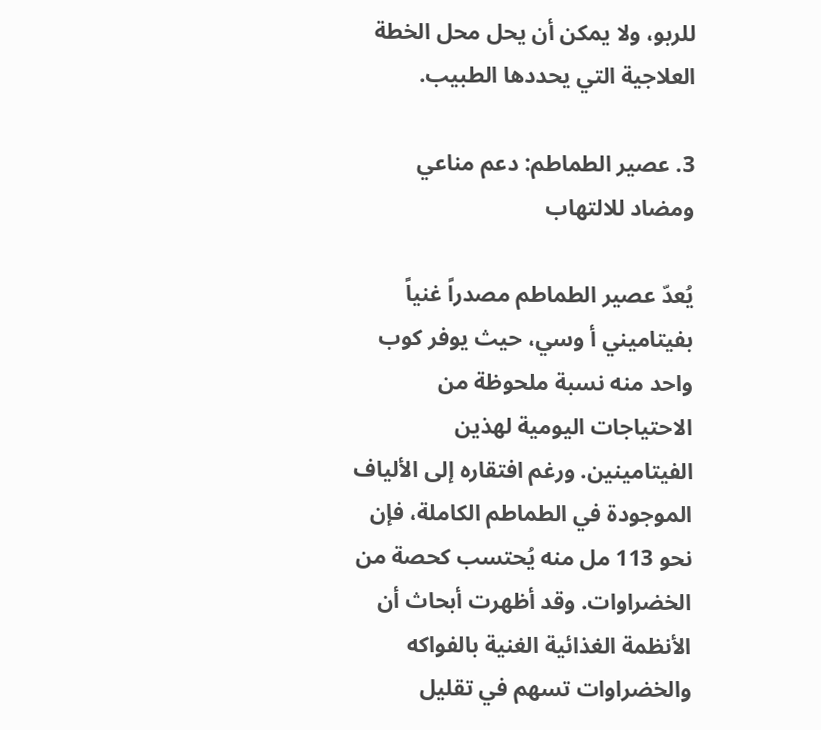للربو، ولا يمكن أن يحل محل الخطة العلاجية التي يحددها الطبيب.

3. عصير الطماطم: دعم مناعي ومضاد للالتهاب

يُعدّ عصير الطماطم مصدراً غنياً بفيتاميني أ وسي، حيث يوفر كوب واحد منه نسبة ملحوظة من الاحتياجات اليومية لهذين الفيتامينين. ورغم افتقاره إلى الألياف الموجودة في الطماطم الكاملة، فإن نحو 113 مل منه يُحتسب كحصة من الخضراوات. وقد أظهرت أبحاث أن الأنظمة الغذائية الغنية بالفواكه والخضراوات تسهم في تقليل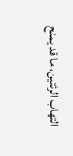التهاب الرئتين، ما قد يمنح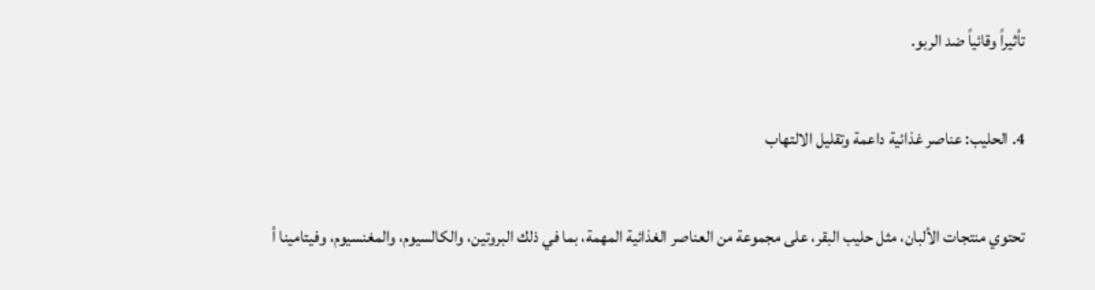تأثيراً وقائياً ضد الربو.

4. الحليب: عناصر غذائية داعمة وتقليل الالتهاب

تحتوي منتجات الألبان، مثل حليب البقر، على مجموعة من العناصر الغذائية المهمة، بما في ذلك البروتين، والكالسيوم، والمغنسيوم، وفيتامينا أ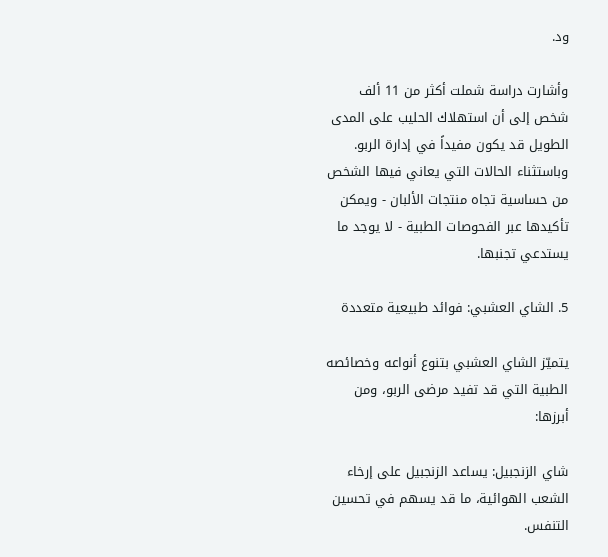ود.

وأشارت دراسة شملت أكثر من 11 ألف شخص إلى أن استهلاك الحليب على المدى الطويل قد يكون مفيداً في إدارة الربو. وباستثناء الحالات التي يعاني فيها الشخص من حساسية تجاه منتجات الألبان - ويمكن تأكيدها عبر الفحوصات الطبية - لا يوجد ما يستدعي تجنبها.

5. الشاي العشبي: فوائد طبيعية متعددة

يتميّز الشاي العشبي بتنوع أنواعه وخصائصه الطبية التي قد تفيد مرضى الربو، ومن أبرزها:

شاي الزنجبيل: يساعد الزنجبيل على إرخاء الشعب الهوائية، ما قد يسهم في تحسين التنفس.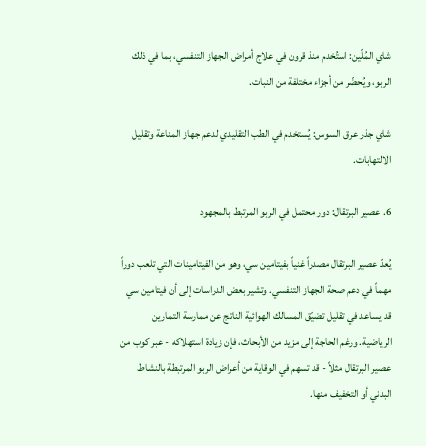شاي المُلّين: استُخدم منذ قرون في علاج أمراض الجهاز التنفسي، بما في ذلك الربو، ويُحضّر من أجزاء مختلفة من النبات.

شاي جذر عرق السوس: يُستخدم في الطب التقليدي لدعم جهاز المناعة وتقليل الالتهابات.

6. عصير البرتقال: دور محتمل في الربو المرتبط بالمجهود

يُعدّ عصير البرتقال مصدراً غنياً بفيتامين سي، وهو من الفيتامينات التي تلعب دوراً مهماً في دعم صحة الجهاز التنفسي. وتشير بعض الدراسات إلى أن فيتامين سي قد يساعد في تقليل تضيّق المسالك الهوائية الناتج عن ممارسة التمارين الرياضية. ورغم الحاجة إلى مزيد من الأبحاث، فإن زيادة استهلاكه - عبر كوب من عصير البرتقال مثلاً - قد تسهم في الوقاية من أعراض الربو المرتبطة بالنشاط البدني أو التخفيف منها.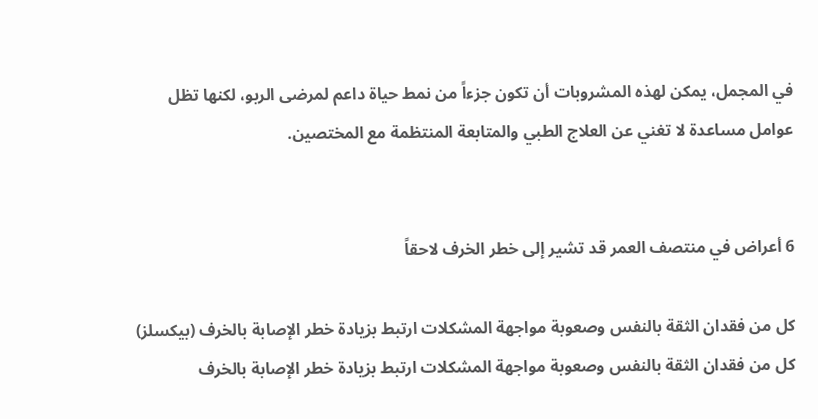في المجمل، يمكن لهذه المشروبات أن تكون جزءاً من نمط حياة داعم لمرضى الربو، لكنها تظل عوامل مساعدة لا تغني عن العلاج الطبي والمتابعة المنتظمة مع المختصين.


6 أعراض في منتصف العمر قد تشير إلى خطر الخرف لاحقاً

كل من فقدان الثقة بالنفس وصعوبة مواجهة المشكلات ارتبط بزيادة خطر الإصابة بالخرف (بيكسلز)
كل من فقدان الثقة بالنفس وصعوبة مواجهة المشكلات ارتبط بزيادة خطر الإصابة بالخرف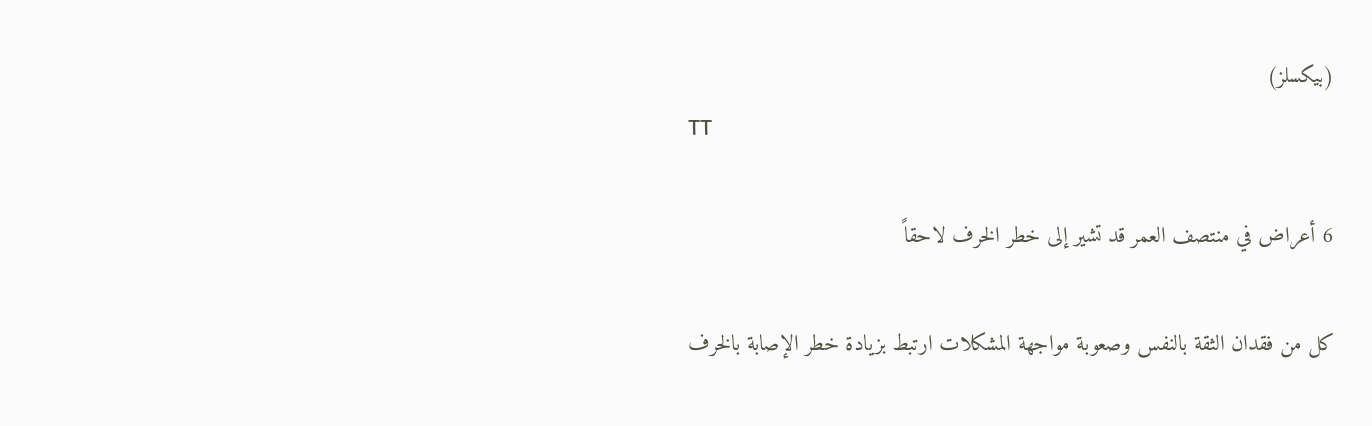(بيكسلز)
TT

6 أعراض في منتصف العمر قد تشير إلى خطر الخرف لاحقاً

كل من فقدان الثقة بالنفس وصعوبة مواجهة المشكلات ارتبط بزيادة خطر الإصابة بالخرف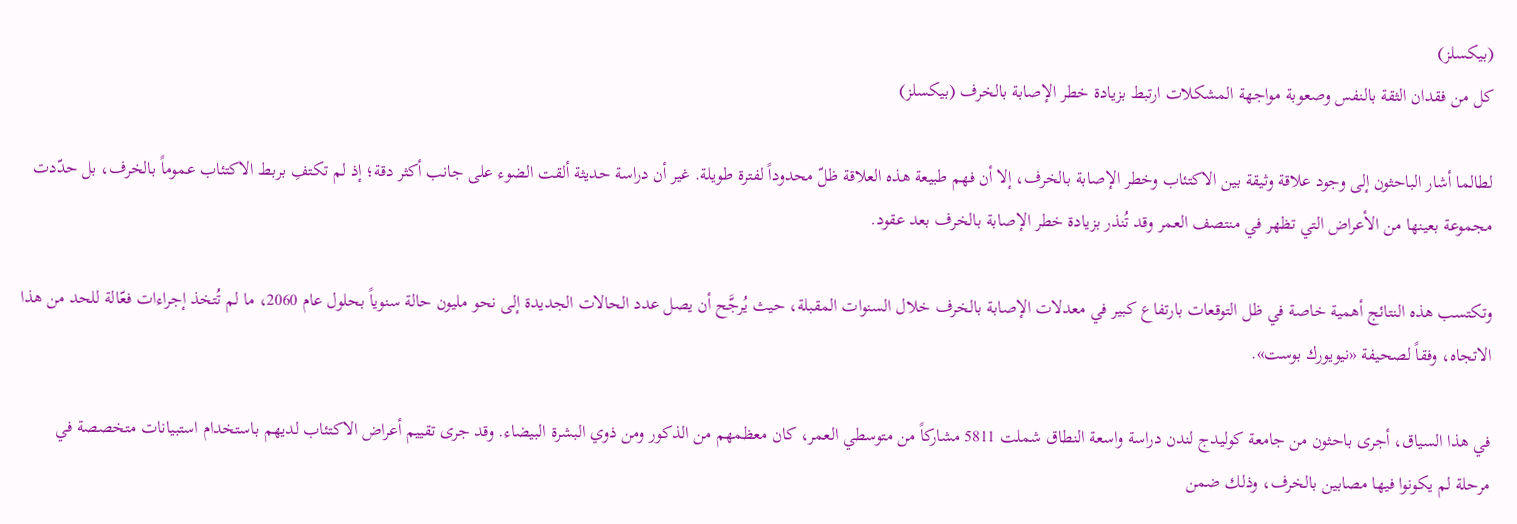(بيكسلز)
كل من فقدان الثقة بالنفس وصعوبة مواجهة المشكلات ارتبط بزيادة خطر الإصابة بالخرف (بيكسلز)

لطالما أشار الباحثون إلى وجود علاقة وثيقة بين الاكتئاب وخطر الإصابة بالخرف، إلا أن فهم طبيعة هذه العلاقة ظلّ محدوداً لفترة طويلة. غير أن دراسة حديثة ألقت الضوء على جانب أكثر دقة؛ إذ لم تكتفِ بربط الاكتئاب عموماً بالخرف، بل حدّدت مجموعة بعينها من الأعراض التي تظهر في منتصف العمر وقد تُنذر بزيادة خطر الإصابة بالخرف بعد عقود.

وتكتسب هذه النتائج أهمية خاصة في ظل التوقعات بارتفاع كبير في معدلات الإصابة بالخرف خلال السنوات المقبلة، حيث يُرجَّح أن يصل عدد الحالات الجديدة إلى نحو مليون حالة سنوياً بحلول عام 2060، ما لم تُتخذ إجراءات فعّالة للحد من هذا الاتجاه، وفقاً لصحيفة «نيويورك بوست».

في هذا السياق، أجرى باحثون من جامعة كوليدج لندن دراسة واسعة النطاق شملت 5811 مشاركاً من متوسطي العمر، كان معظمهم من الذكور ومن ذوي البشرة البيضاء. وقد جرى تقييم أعراض الاكتئاب لديهم باستخدام استبيانات متخصصة في مرحلة لم يكونوا فيها مصابين بالخرف، وذلك ضمن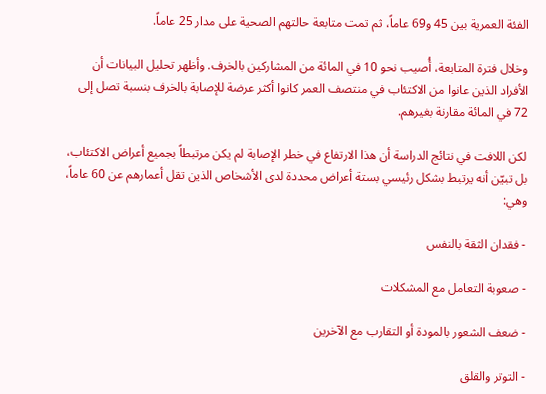الفئة العمرية بين 45 و69 عاماً، ثم تمت متابعة حالتهم الصحية على مدار 25 عاماً.

وخلال فترة المتابعة، أُصيب نحو 10 في المائة من المشاركين بالخرف. وأظهر تحليل البيانات أن الأفراد الذين عانوا من الاكتئاب في منتصف العمر كانوا أكثر عرضة للإصابة بالخرف بنسبة تصل إلى 72 في المائة مقارنة بغيرهم.

لكن اللافت في نتائج الدراسة أن هذا الارتفاع في خطر الإصابة لم يكن مرتبطاً بجميع أعراض الاكتئاب، بل تبيّن أنه يرتبط بشكل رئيسي بستة أعراض محددة لدى الأشخاص الذين تقل أعمارهم عن 60 عاماً، وهي:

- فقدان الثقة بالنفس

- صعوبة التعامل مع المشكلات

- ضعف الشعور بالمودة أو التقارب مع الآخرين

- التوتر والقلق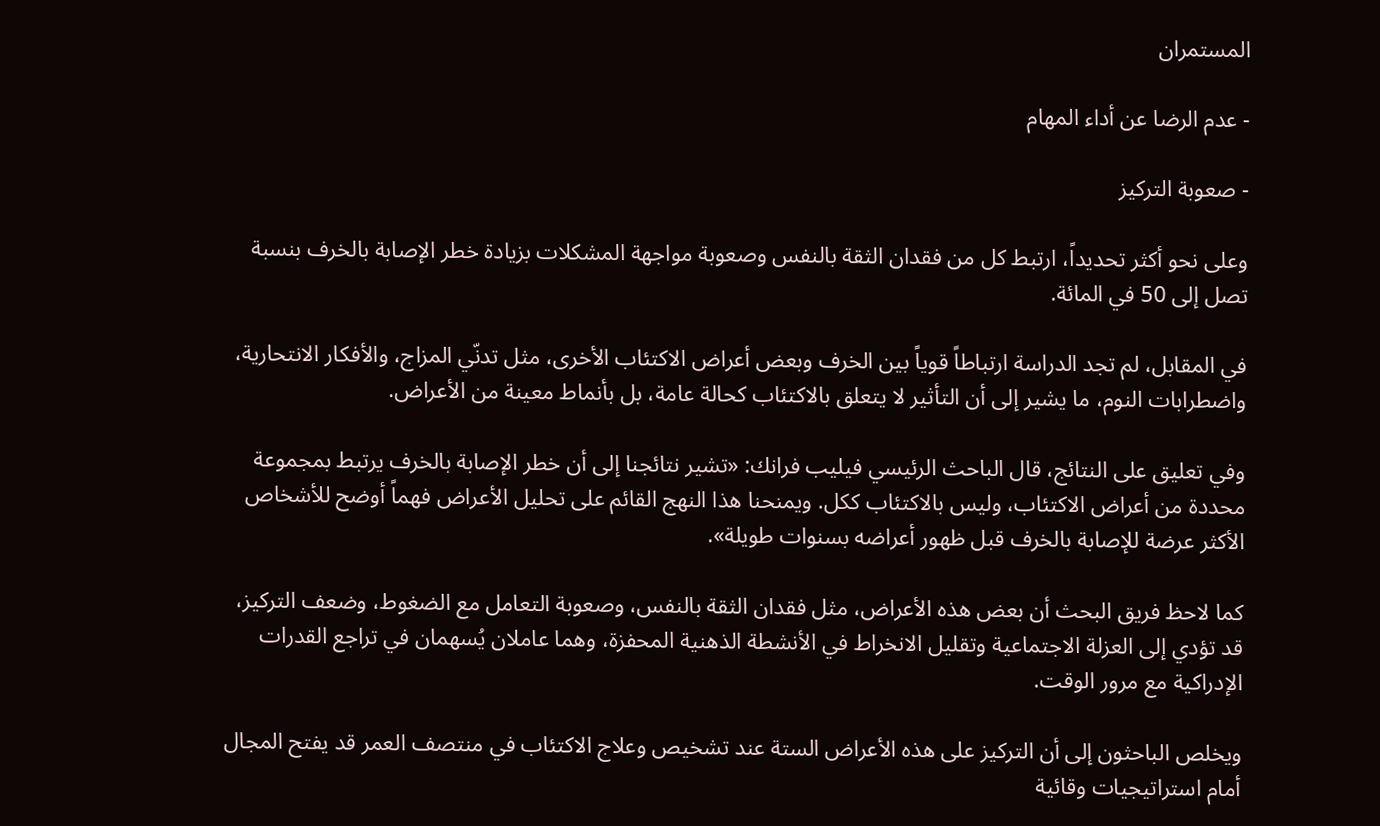المستمران

- عدم الرضا عن أداء المهام

- صعوبة التركيز

وعلى نحو أكثر تحديداً، ارتبط كل من فقدان الثقة بالنفس وصعوبة مواجهة المشكلات بزيادة خطر الإصابة بالخرف بنسبة تصل إلى 50 في المائة.

في المقابل، لم تجد الدراسة ارتباطاً قوياً بين الخرف وبعض أعراض الاكتئاب الأخرى، مثل تدنّي المزاج، والأفكار الانتحارية، واضطرابات النوم، ما يشير إلى أن التأثير لا يتعلق بالاكتئاب كحالة عامة، بل بأنماط معينة من الأعراض.

وفي تعليق على النتائج، قال الباحث الرئيسي فيليب فرانك: «تشير نتائجنا إلى أن خطر الإصابة بالخرف يرتبط بمجموعة محددة من أعراض الاكتئاب، وليس بالاكتئاب ككل. ويمنحنا هذا النهج القائم على تحليل الأعراض فهماً أوضح للأشخاص الأكثر عرضة للإصابة بالخرف قبل ظهور أعراضه بسنوات طويلة».

كما لاحظ فريق البحث أن بعض هذه الأعراض، مثل فقدان الثقة بالنفس، وصعوبة التعامل مع الضغوط، وضعف التركيز، قد تؤدي إلى العزلة الاجتماعية وتقليل الانخراط في الأنشطة الذهنية المحفزة، وهما عاملان يُسهمان في تراجع القدرات الإدراكية مع مرور الوقت.

ويخلص الباحثون إلى أن التركيز على هذه الأعراض الستة عند تشخيص وعلاج الاكتئاب في منتصف العمر قد يفتح المجال أمام استراتيجيات وقائية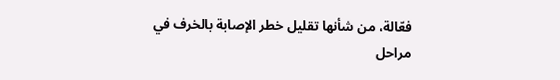فعّالة، من شأنها تقليل خطر الإصابة بالخرف في مراحل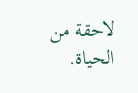لاحقة من الحياة.